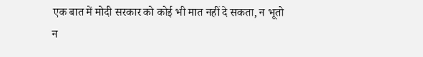एक बात में मोदी सरकार को कोई भी मात नहीं दे सकता, न भूतो न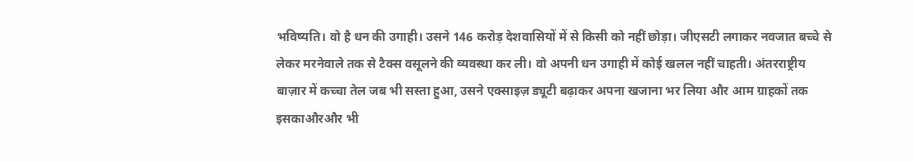भविष्यति। वो है धन की उगाही। उसने 146 करोड़ देशवासियों में से किसी को नहीं छोड़ा। जीएसटी लगाकर नवजात बच्चे से लेकर मरनेवाले तक से टैक्स वसूलने की व्यवस्था कर ली। वो अपनी धन उगाही में कोई खलल नहीं चाहती। अंतरराष्ट्रीय बाज़ार में कच्चा तेल जब भी सस्ता हुआ, उसने एक्साइज़ ड्यूटी बढ़ाकर अपना खजाना भर लिया और आम ग्राहकों तक इसकाऔरऔर भी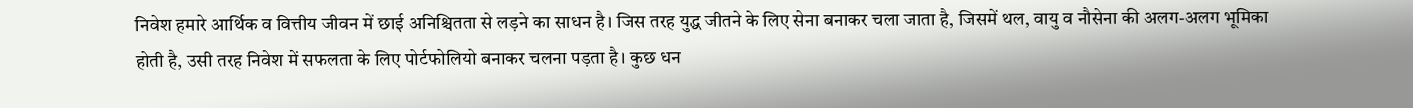निवेश हमारे आर्थिक व वित्तीय जीवन में छाई अनिश्चितता से लड़ने का साधन है। जिस तरह युद्ध जीतने के लिए सेना बनाकर चला जाता है, जिसमें थल, वायु व नौसेना की अलग-अलग भूमिका होती है, उसी तरह निवेश में सफलता के लिए पोर्टफोलियो बनाकर चलना पड़ता है। कुछ धन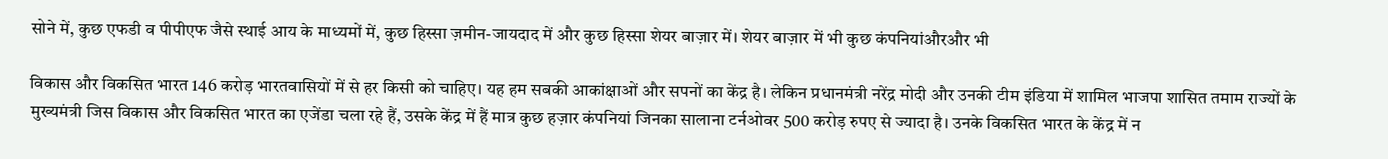सोने में, कुछ एफडी व पीपीएफ जैसे स्थाई आय के माध्यमों में, कुछ हिस्सा ज़मीन-जायदाद में और कुछ हिस्सा शेयर बाज़ार में। शेयर बाज़ार में भी कुछ कंपनियांऔरऔर भी

विकास और विकसित भारत 146 करोड़ भारतवासियों में से हर किसी को चाहिए। यह हम सबकी आकांक्षाओं और सपनों का केंद्र है। लेकिन प्रधानमंत्री नरेंद्र मोदी और उनकी टीम इंडिया में शामिल भाजपा शासित तमाम राज्यों के मुख्यमंत्री जिस विकास और विकसित भारत का एजेंडा चला रहे हैं, उसके केंद्र में हैं मात्र कुछ हज़ार कंपनियां जिनका सालाना टर्नओवर 500 करोड़ रुपए से ज्यादा है। उनके विकसित भारत के केंद्र में न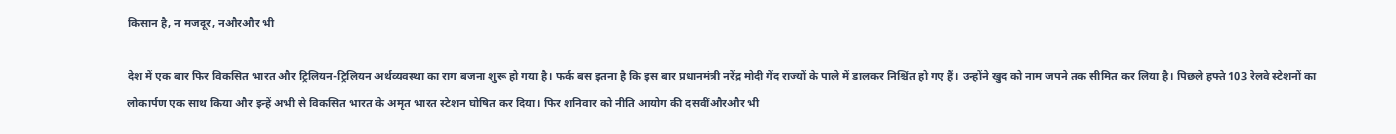किसान है, न मजदूर, नऔरऔर भी

देश में एक बार फिर विकसित भारत और ट्रिलियन-ट्रिलियन अर्थव्यवस्था का राग बजना शुरू हो गया है। फर्क बस इतना है कि इस बार प्रधानमंत्री नरेंद्र मोदी गेंद राज्यों के पाले में डालकर निश्चिंत हो गए हैं। उन्होंने खुद को नाम जपने तक सीमित कर लिया है। पिछले हफ्ते 103 रेलवे स्टेशनों का लोकार्पण एक साथ किया और इन्हें अभी से विकसित भारत के अमृत भारत स्टेशन घोषित कर दिया। फिर शनिवार को नीति आयोग की दसवींऔरऔर भी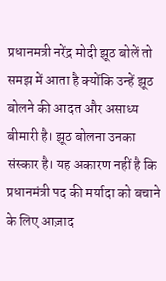प्रधानमत्री नरेंद्र मोदी झूठ बोलें तो समझ में आता है क्योंकि उन्हें झूठ बोलने की आदत और असाध्य बीमारी है। झूठ बोलना उनका संस्कार है। यह अकारण नहीं है कि प्रधानमंत्री पद की मर्यादा को बचाने के लिए आज़ाद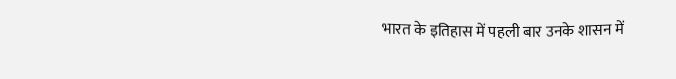भारत के इतिहास में पहली बार उनके शासन में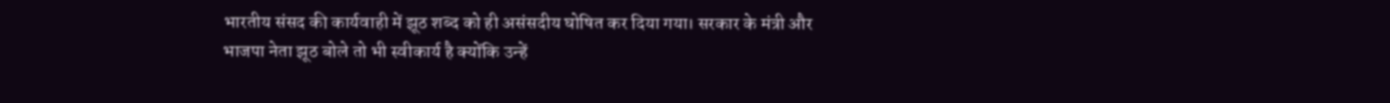भारतीय संसद की कार्यवाही में झूठ शब्द को ही असंसदीय घोषित कर दिया गया। सरकार के मंत्री और भाजपा नेता झूठ बोले तो भी स्वीकार्य है क्योंकि उन्हें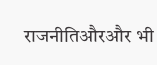राजनीतिऔरऔर भी